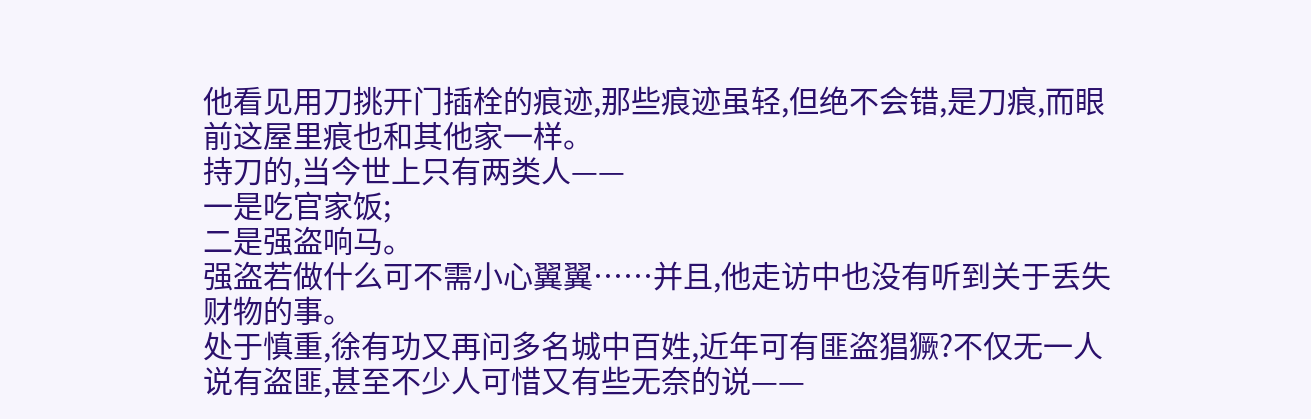他看见用刀挑开门插栓的痕迹,那些痕迹虽轻,但绝不会错,是刀痕,而眼前这屋里痕也和其他家一样。
持刀的,当今世上只有两类人——
一是吃官家饭;
二是强盗响马。
强盗若做什么可不需小心翼翼……并且,他走访中也没有听到关于丢失财物的事。
处于慎重,徐有功又再问多名城中百姓,近年可有匪盗猖獗?不仅无一人说有盗匪,甚至不少人可惜又有些无奈的说——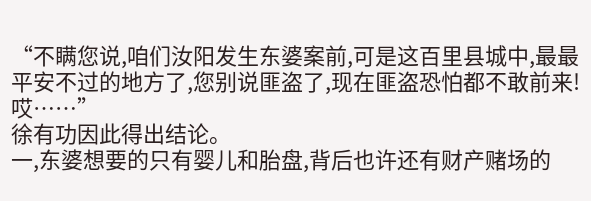“不瞒您说,咱们汝阳发生东婆案前,可是这百里县城中,最最平安不过的地方了,您别说匪盗了,现在匪盗恐怕都不敢前来!哎……”
徐有功因此得出结论。
一,东婆想要的只有婴儿和胎盘,背后也许还有财产赌场的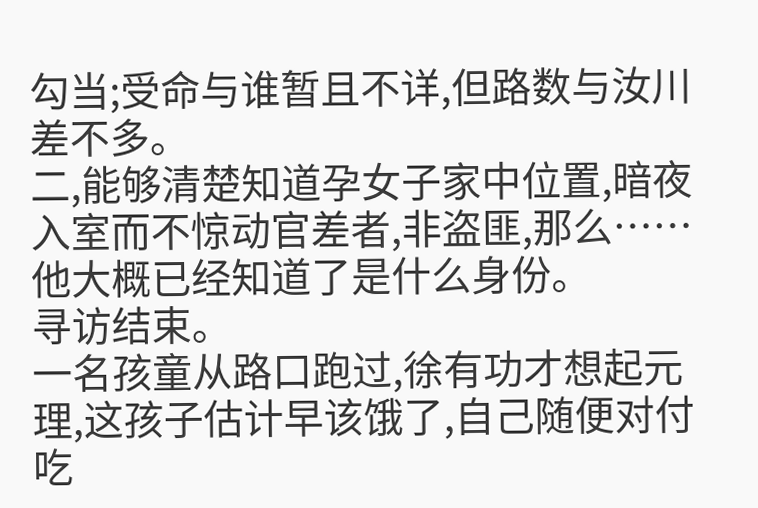勾当;受命与谁暂且不详,但路数与汝川差不多。
二,能够清楚知道孕女子家中位置,暗夜入室而不惊动官差者,非盗匪,那么……他大概已经知道了是什么身份。
寻访结束。
一名孩童从路口跑过,徐有功才想起元理,这孩子估计早该饿了,自己随便对付吃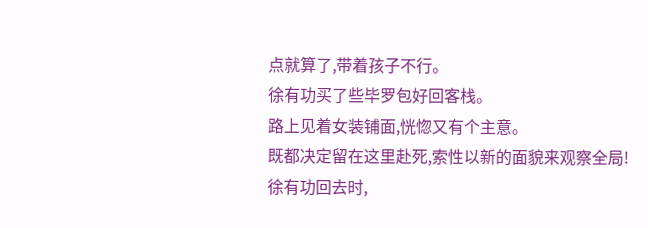点就算了,带着孩子不行。
徐有功买了些毕罗包好回客栈。
路上见着女装铺面,恍惚又有个主意。
既都决定留在这里赴死,索性以新的面貌来观察全局!
徐有功回去时,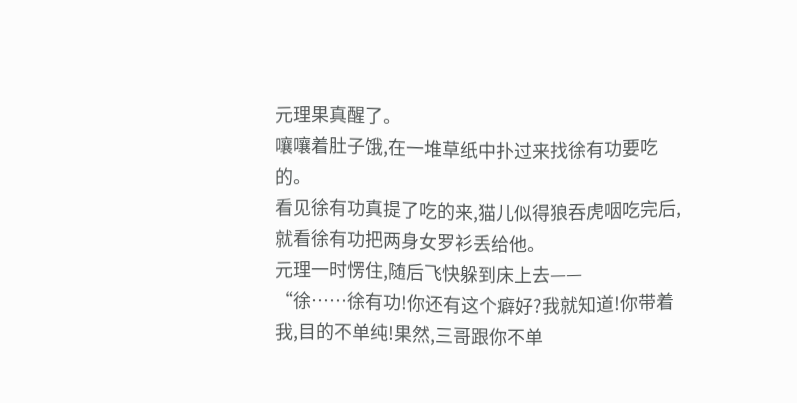元理果真醒了。
嚷嚷着肚子饿,在一堆草纸中扑过来找徐有功要吃的。
看见徐有功真提了吃的来,猫儿似得狼吞虎咽吃完后,就看徐有功把两身女罗衫丢给他。
元理一时愣住,随后飞快躲到床上去——
“徐……徐有功!你还有这个癖好?我就知道!你带着我,目的不单纯!果然,三哥跟你不单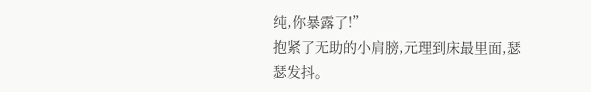纯,你暴露了!”
抱紧了无助的小肩膀,元理到床最里面,瑟瑟发抖。